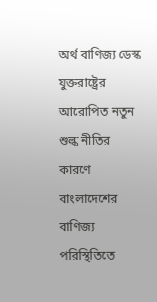অর্থ বাণিজ্য ডেস্ক
যুক্তরাষ্ট্রের আরোপিত নতুন শুল্ক নীতির কারণে বাংলাদেশের বাণিজ্য পরিস্থিতিতে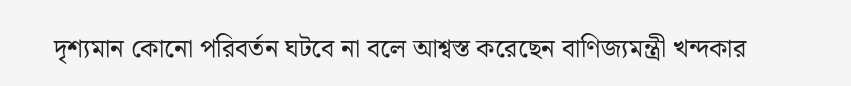দৃশ্যমান কোনো পরিবর্তন ঘটবে না বলে আশ্বস্ত করেছেন বাণিজ্যমন্ত্রী খন্দকার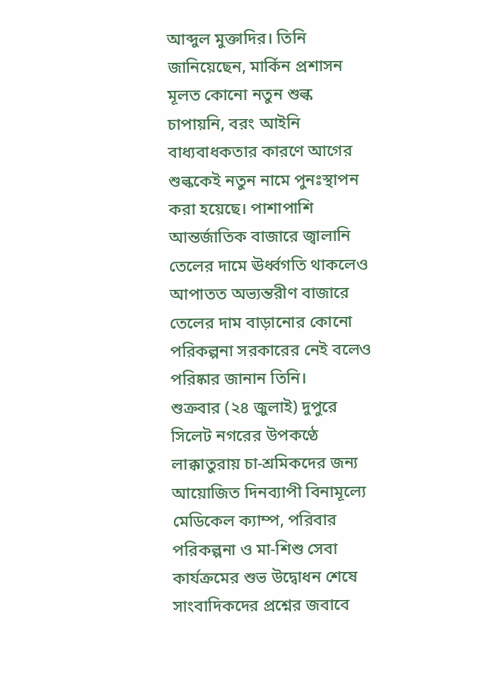আব্দুল মুক্তাদির। তিনি জানিয়েছেন, মার্কিন প্রশাসন মূলত কোনো নতুন শুল্ক চাপায়নি, বরং আইনি বাধ্যবাধকতার কারণে আগের শুল্ককেই নতুন নামে পুনঃস্থাপন করা হয়েছে। পাশাপাশি আন্তর্জাতিক বাজারে জ্বালানি তেলের দামে ঊর্ধ্বগতি থাকলেও আপাতত অভ্যন্তরীণ বাজারে তেলের দাম বাড়ানোর কোনো পরিকল্পনা সরকারের নেই বলেও পরিষ্কার জানান তিনি।
শুক্রবার (২৪ জুলাই) দুপুরে সিলেট নগরের উপকণ্ঠে লাক্কাতুরায় চা-শ্রমিকদের জন্য আয়োজিত দিনব্যাপী বিনামূল্যে মেডিকেল ক্যাম্প, পরিবার পরিকল্পনা ও মা-শিশু সেবা কার্যক্রমের শুভ উদ্বোধন শেষে সাংবাদিকদের প্রশ্নের জবাবে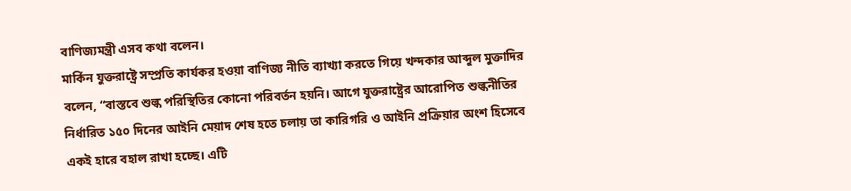বাণিজ্যমন্ত্রী এসব কথা বলেন।
মার্কিন যুক্তরাষ্ট্রে সম্প্রতি কার্যকর হওয়া বাণিজ্য নীতি ব্যাখ্যা করতে গিয়ে খন্দকার আব্দুল মুক্তাদির বলেন, “বাস্তবে শুল্ক পরিস্থিতির কোনো পরিবর্তন হয়নি। আগে যুক্তরাষ্ট্রের আরোপিত শুল্কনীতির নির্ধারিত ১৫০ দিনের আইনি মেয়াদ শেষ হতে চলায় তা কারিগরি ও আইনি প্রক্রিয়ার অংশ হিসেবে একই হারে বহাল রাখা হচ্ছে। এটি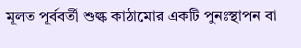মূলত পূর্ববর্তী শুল্ক কাঠামোর একটি পুনঃস্থাপন বা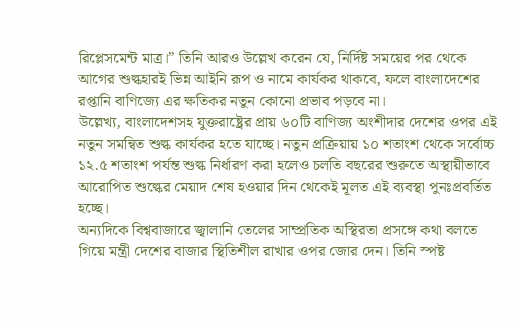রিপ্লেসমেন্ট মাত্র।” তিনি আরও উল্লেখ করেন যে, নির্দিষ্ট সময়ের পর থেকে আগের শুল্কহারই ভিন্ন আইনি রূপ ও নামে কার্যকর থাকবে, ফলে বাংলাদেশের রপ্তানি বাণিজ্যে এর ক্ষতিকর নতুন কোনো প্রভাব পড়বে না।
উল্লেখ্য, বাংলাদেশসহ যুক্তরাষ্ট্রের প্রায় ৬০টি বাণিজ্য অংশীদার দেশের ওপর এই নতুন সমন্বিত শুল্ক কার্যকর হতে যাচ্ছে। নতুন প্রক্রিয়ায় ১০ শতাংশ থেকে সর্বোচ্চ ১২.৫ শতাংশ পর্যন্ত শুল্ক নির্ধারণ করা হলেও চলতি বছরের শুরুতে অস্থায়ীভাবে আরোপিত শুল্কের মেয়াদ শেষ হওয়ার দিন থেকেই মূলত এই ব্যবস্থা পুনঃপ্রবর্তিত হচ্ছে।
অন্যদিকে বিশ্ববাজারে জ্বালানি তেলের সাম্প্রতিক অস্থিরতা প্রসঙ্গে কথা বলতে গিয়ে মন্ত্রী দেশের বাজার স্থিতিশীল রাখার ওপর জোর দেন। তিনি স্পষ্ট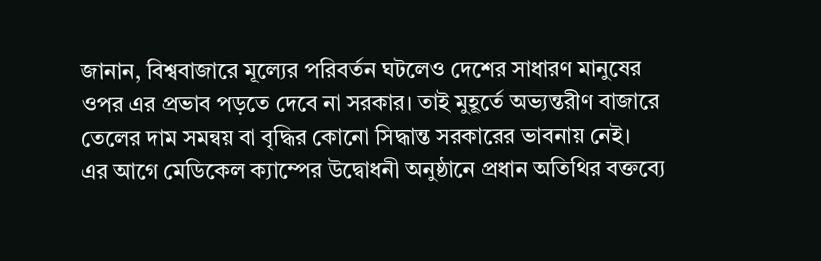জানান, বিশ্ববাজারে মূল্যের পরিবর্তন ঘটলেও দেশের সাধারণ মানুষের ওপর এর প্রভাব পড়তে দেবে না সরকার। তাই মুহূর্তে অভ্যন্তরীণ বাজারে তেলের দাম সমন্বয় বা বৃদ্ধির কোনো সিদ্ধান্ত সরকারের ভাবনায় নেই।
এর আগে মেডিকেল ক্যাম্পের উদ্বোধনী অনুষ্ঠানে প্রধান অতিথির বক্তব্যে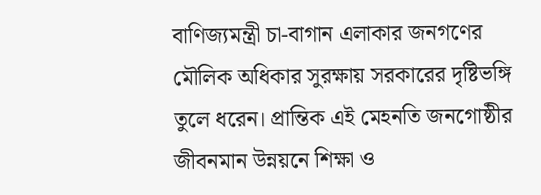বাণিজ্যমন্ত্রী চা-বাগান এলাকার জনগণের মৌলিক অধিকার সুরক্ষায় সরকারের দৃষ্টিভঙ্গি তুলে ধরেন। প্রান্তিক এই মেহনতি জনগোষ্ঠীর জীবনমান উন্নয়নে শিক্ষা ও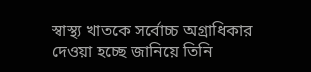স্বাস্থ্য খাতকে সর্বোচ্চ অগ্রাধিকার দেওয়া হচ্ছে জানিয়ে তিনি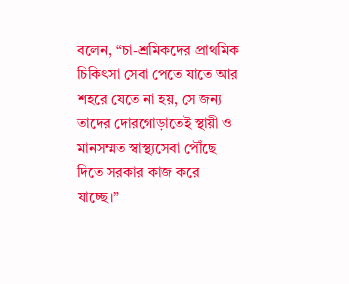বলেন, “চা-শ্রমিকদের প্রাথমিক চিকিৎসা সেবা পেতে যাতে আর শহরে যেতে না হয়, সে জন্য তাদের দোরগোড়াতেই স্থায়ী ও মানসম্মত স্বাস্থ্যসেবা পৌঁছে দিতে সরকার কাজ করে যাচ্ছে।”